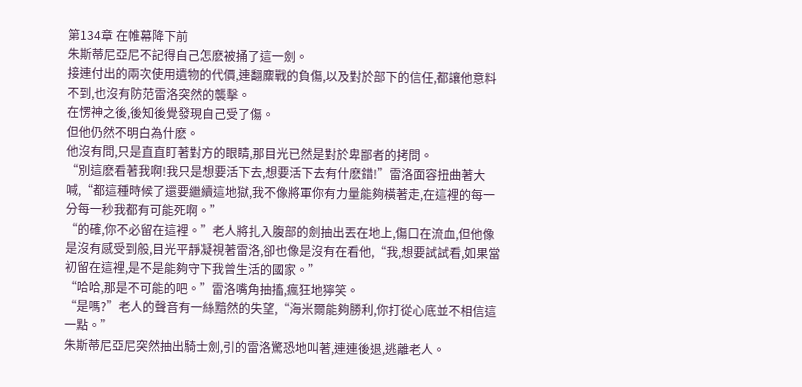第134章 在帷幕降下前
朱斯蒂尼亞尼不記得自己怎麽被捅了這一劍。
接連付出的兩次使用遺物的代價,連翻麋戰的負傷,以及對於部下的信任,都讓他意料不到,也沒有防范雷洛突然的襲擊。
在愣神之後,後知後覺發現自己受了傷。
但他仍然不明白為什麽。
他沒有問,只是直直盯著對方的眼睛,那目光已然是對於卑鄙者的拷問。
“別這麽看著我啊!我只是想要活下去,想要活下去有什麽錯!”雷洛面容扭曲著大喊,“都這種時候了還要繼續這地獄,我不像將軍你有力量能夠橫著走,在這裡的每一分每一秒我都有可能死啊。”
“的確,你不必留在這裡。”老人將扎入腹部的劍抽出丟在地上,傷口在流血,但他像是沒有感受到般,目光平靜凝視著雷洛,卻也像是沒有在看他,“我,想要試試看,如果當初留在這裡,是不是能夠守下我曾生活的國家。”
“哈哈,那是不可能的吧。”雷洛嘴角抽搐,瘋狂地獰笑。
“是嗎?”老人的聲音有一絲黯然的失望,“海米爾能夠勝利,你打從心底並不相信這一點。”
朱斯蒂尼亞尼突然抽出騎士劍,引的雷洛驚恐地叫著,連連後退,逃離老人。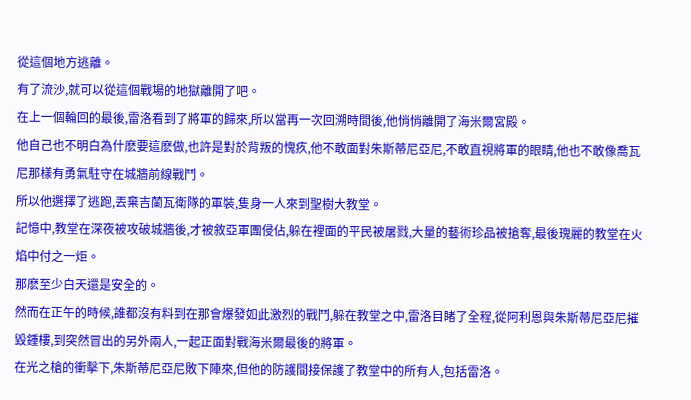從這個地方逃離。
有了流沙,就可以從這個戰場的地獄離開了吧。
在上一個輪回的最後,雷洛看到了將軍的歸來,所以當再一次回溯時間後,他悄悄離開了海米爾宮殿。
他自己也不明白為什麽要這麽做,也許是對於背叛的愧疚,他不敢面對朱斯蒂尼亞尼,不敢直視將軍的眼睛,他也不敢像喬瓦尼那樣有勇氣駐守在城牆前線戰鬥。
所以他選擇了逃跑,丟棄吉蘭瓦衛隊的軍裝,隻身一人來到聖樹大教堂。
記憶中,教堂在深夜被攻破城牆後,才被敘亞軍團侵佔,躲在裡面的平民被屠戮,大量的藝術珍品被搶奪,最後瑰麗的教堂在火焰中付之一炬。
那麽至少白天還是安全的。
然而在正午的時候,誰都沒有料到在那會爆發如此激烈的戰鬥,躲在教堂之中,雷洛目睹了全程,從阿利恩與朱斯蒂尼亞尼摧毀鍾樓,到突然冒出的另外兩人,一起正面對戰海米爾最後的將軍。
在光之槍的衝擊下,朱斯蒂尼亞尼敗下陣來,但他的防護間接保護了教堂中的所有人,包括雷洛。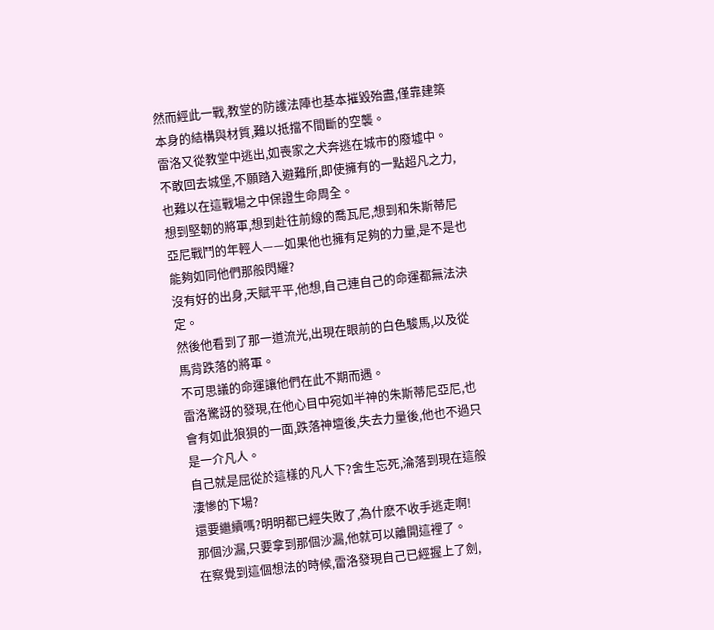然而經此一戰,教堂的防護法陣也基本摧毀殆盡,僅靠建築本身的結構與材質,難以抵擋不間斷的空襲。
雷洛又從教堂中逃出,如喪家之犬奔逃在城市的廢墟中。
不敢回去城堡,不願踏入避難所,即使擁有的一點超凡之力,也難以在這戰場之中保證生命周全。
想到堅韌的將軍,想到赴往前線的喬瓦尼,想到和朱斯蒂尼亞尼戰鬥的年輕人——如果他也擁有足夠的力量,是不是也能夠如同他們那般閃耀?
沒有好的出身,天賦平平,他想,自己連自己的命運都無法決定。
然後他看到了那一道流光,出現在眼前的白色駿馬,以及從馬背跌落的將軍。
不可思議的命運讓他們在此不期而遇。
雷洛驚訝的發現,在他心目中宛如半神的朱斯蒂尼亞尼,也會有如此狼狽的一面,跌落神壇後,失去力量後,他也不過只是一介凡人。
自己就是屈從於這樣的凡人下?舍生忘死,淪落到現在這般淒慘的下場?
還要繼續嗎?明明都已經失敗了,為什麽不收手逃走啊!
那個沙漏,只要拿到那個沙漏,他就可以離開這裡了。
在察覺到這個想法的時候,雷洛發現自己已經握上了劍,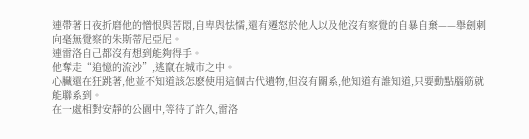連帶著日夜折磨他的憎恨與苦悶,自卑與怯懦,還有遷怒於他人以及他沒有察覺的自暴自棄——舉劍刺向毫無覺察的朱斯蒂尼亞尼。
連雷洛自己都沒有想到能夠得手。
他奪走“追憶的流沙”,逃竄在城市之中。
心臟還在狂跳著,他並不知道該怎麽使用這個古代遺物,但沒有關系,他知道有誰知道,只要動點腦筋就能聯系到。
在一處相對安靜的公園中,等待了許久,雷洛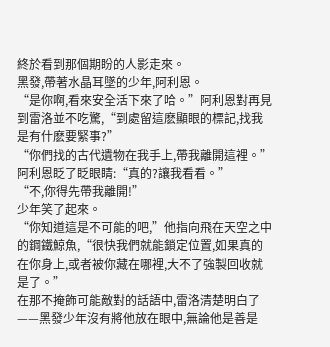終於看到那個期盼的人影走來。
黑發,帶著水晶耳墜的少年,阿利恩。
“是你啊,看來安全活下來了哈。”阿利恩對再見到雷洛並不吃驚,“到處留這麽顯眼的標記,找我是有什麽要緊事?”
“你們找的古代遺物在我手上,帶我離開這裡。”
阿利恩眨了眨眼睛:“真的?讓我看看。”
“不,你得先帶我離開!”
少年笑了起來。
“你知道這是不可能的吧,”他指向飛在天空之中的鋼鐵鯨魚,“很快我們就能鎖定位置,如果真的在你身上,或者被你藏在哪裡,大不了強製回收就是了。”
在那不掩飾可能敵對的話語中,雷洛清楚明白了——黑發少年沒有將他放在眼中,無論他是善是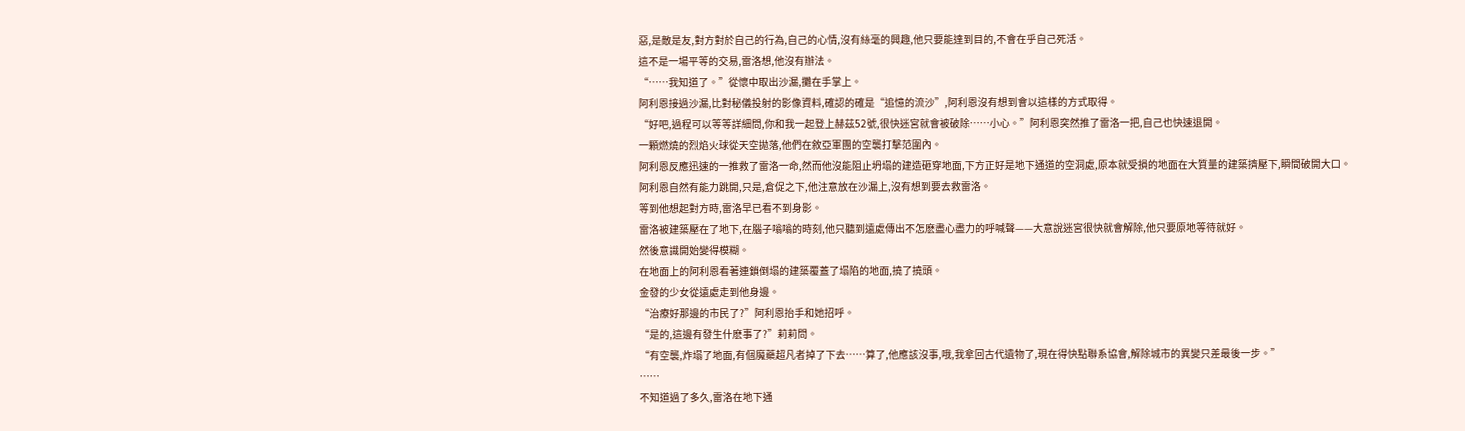惡,是敵是友,對方對於自己的行為,自己的心情,沒有絲毫的興趣,他只要能達到目的,不會在乎自己死活。
這不是一場平等的交易,雷洛想,他沒有辦法。
“……我知道了。”從懷中取出沙漏,攤在手掌上。
阿利恩接過沙漏,比對秘儀投射的影像資料,確認的確是“追憶的流沙”,阿利恩沒有想到會以這樣的方式取得。
“好吧,過程可以等等詳細問,你和我一起登上赫茲52號,很快迷宮就會被破除……小心。”阿利恩突然推了雷洛一把,自己也快速退開。
一顆燃燒的烈焰火球從天空拋落,他們在敘亞軍團的空襲打擊范圍內。
阿利恩反應迅速的一推救了雷洛一命,然而他沒能阻止坍塌的建造砸穿地面,下方正好是地下通道的空洞處,原本就受損的地面在大質量的建築擠壓下,瞬間破開大口。
阿利恩自然有能力跳開,只是,倉促之下,他注意放在沙漏上,沒有想到要去救雷洛。
等到他想起對方時,雷洛早已看不到身影。
雷洛被建築壓在了地下,在腦子嗡嗡的時刻,他只聽到遠處傳出不怎麽盡心盡力的呼喊聲——大意說迷宮很快就會解除,他只要原地等待就好。
然後意識開始變得模糊。
在地面上的阿利恩看著連鎖倒塌的建築覆蓋了塌陷的地面,撓了撓頭。
金發的少女從遠處走到他身邊。
“治療好那邊的市民了?”阿利恩抬手和她招呼。
“是的,這邊有發生什麽事了?”莉莉問。
“有空襲,炸塌了地面,有個魔藥超凡者掉了下去……算了,他應該沒事,哦,我拿回古代遺物了,現在得快點聯系協會,解除城市的異變只差最後一步。”
……
不知道過了多久,雷洛在地下通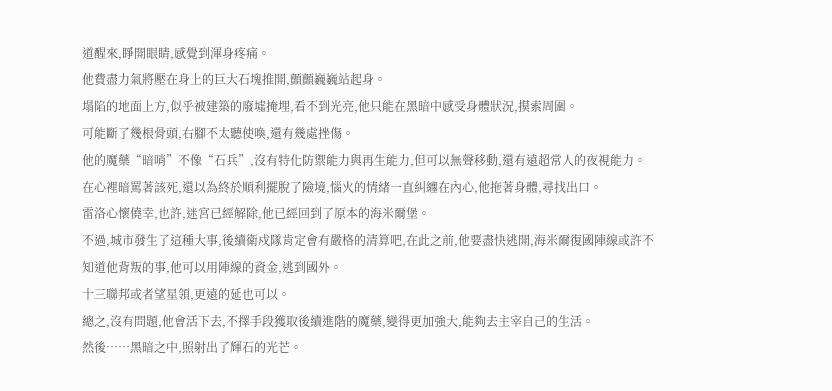道醒來,睜開眼睛,感覺到渾身疼痛。
他費盡力氣將壓在身上的巨大石塊推開,顫顫巍巍站起身。
塌陷的地面上方,似乎被建築的廢墟掩埋,看不到光亮,他只能在黑暗中感受身體狀況,摸索周圍。
可能斷了幾根骨頭,右腳不太聽使喚,還有幾處挫傷。
他的魔藥“暗哨”不像“石兵”,沒有特化防禦能力與再生能力,但可以無聲移動,還有遠超常人的夜視能力。
在心裡暗罵著該死,還以為終於順利擺脫了險境,惱火的情緒一直糾纏在內心,他拖著身體,尋找出口。
雷洛心懷僥幸,也許,迷宮已經解除,他已經回到了原本的海米爾堡。
不過,城市發生了這種大事,後續衛戍隊肯定會有嚴格的清算吧,在此之前,他要盡快逃開,海米爾復國陣線或許不知道他背叛的事,他可以用陣線的資金,逃到國外。
十三聯邦或者望星領,更遠的延也可以。
總之,沒有問題,他會活下去,不擇手段獲取後續進階的魔藥,變得更加強大,能夠去主宰自己的生活。
然後……黑暗之中,照射出了輝石的光芒。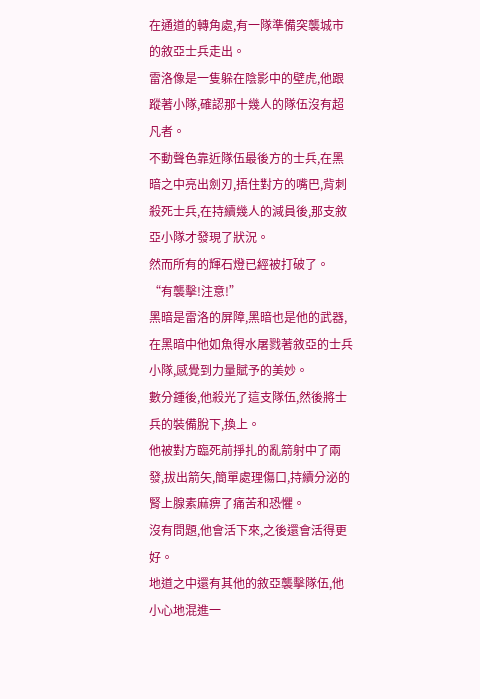在通道的轉角處,有一隊準備突襲城市的敘亞士兵走出。
雷洛像是一隻躲在陰影中的壁虎,他跟蹤著小隊,確認那十幾人的隊伍沒有超凡者。
不動聲色靠近隊伍最後方的士兵,在黑暗之中亮出劍刃,捂住對方的嘴巴,背刺殺死士兵,在持續幾人的減員後,那支敘亞小隊才發現了狀況。
然而所有的輝石燈已經被打破了。
“有襲擊!注意!”
黑暗是雷洛的屏障,黑暗也是他的武器,在黑暗中他如魚得水屠戮著敘亞的士兵小隊,感覺到力量賦予的美妙。
數分鍾後,他殺光了這支隊伍,然後將士兵的裝備脫下,換上。
他被對方臨死前掙扎的亂箭射中了兩發,拔出箭矢,簡單處理傷口,持續分泌的腎上腺素麻痹了痛苦和恐懼。
沒有問題,他會活下來,之後還會活得更好。
地道之中還有其他的敘亞襲擊隊伍,他小心地混進一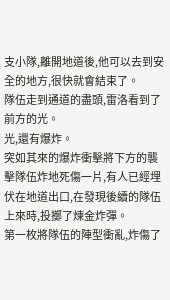支小隊,離開地道後,他可以去到安全的地方,很快就會結束了。
隊伍走到通道的盡頭,雷洛看到了前方的光。
光,還有爆炸。
突如其來的爆炸衝擊將下方的襲擊隊伍炸地死傷一片,有人已經埋伏在地道出口,在發現後續的隊伍上來時,投擲了煉金炸彈。
第一枚將隊伍的陣型衝亂,炸傷了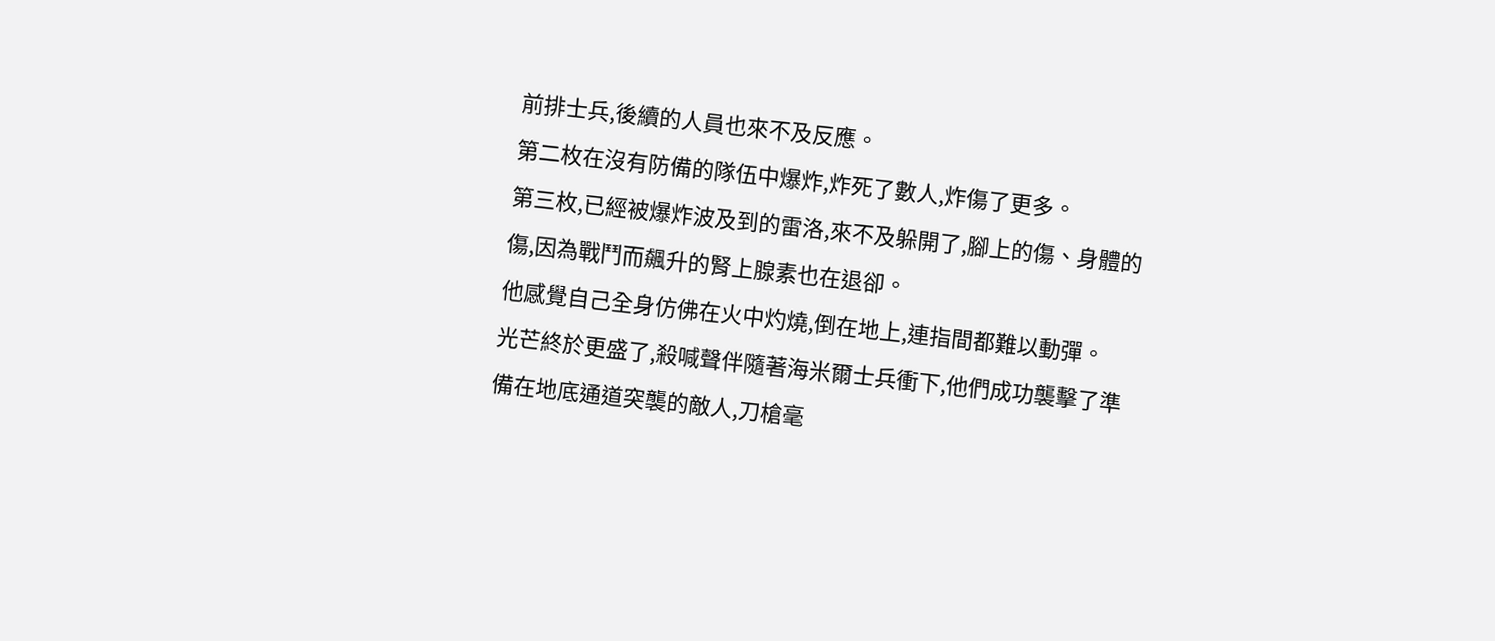前排士兵,後續的人員也來不及反應。
第二枚在沒有防備的隊伍中爆炸,炸死了數人,炸傷了更多。
第三枚,已經被爆炸波及到的雷洛,來不及躲開了,腳上的傷、身體的傷,因為戰鬥而飆升的腎上腺素也在退卻。
他感覺自己全身仿佛在火中灼燒,倒在地上,連指間都難以動彈。
光芒終於更盛了,殺喊聲伴隨著海米爾士兵衝下,他們成功襲擊了準備在地底通道突襲的敵人,刀槍毫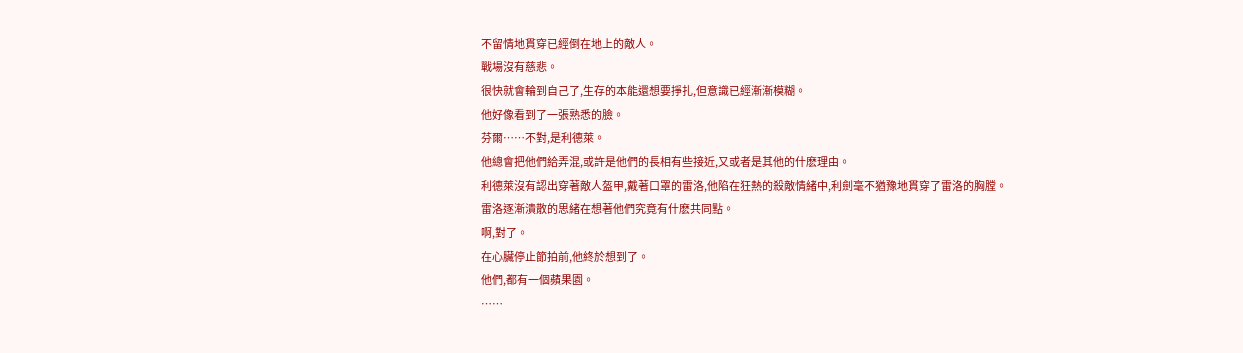不留情地貫穿已經倒在地上的敵人。
戰場沒有慈悲。
很快就會輪到自己了,生存的本能還想要掙扎,但意識已經漸漸模糊。
他好像看到了一張熟悉的臉。
芬爾……不對,是利德萊。
他總會把他們給弄混,或許是他們的長相有些接近,又或者是其他的什麽理由。
利德萊沒有認出穿著敵人盔甲,戴著口罩的雷洛,他陷在狂熱的殺敵情緒中,利劍毫不猶豫地貫穿了雷洛的胸膛。
雷洛逐漸潰散的思緒在想著他們究竟有什麽共同點。
啊,對了。
在心臟停止節拍前,他終於想到了。
他們,都有一個蘋果園。
……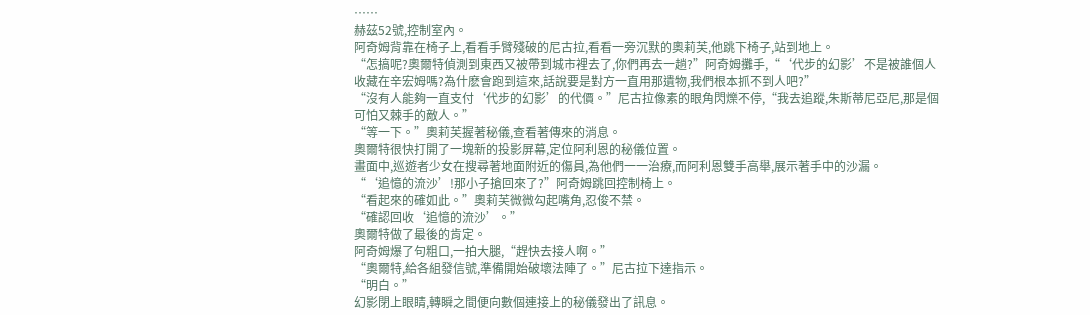……
赫茲52號,控制室內。
阿奇姆背靠在椅子上,看看手臂殘破的尼古拉,看看一旁沉默的奧莉芙,他跳下椅子,站到地上。
“怎搞呢?奧爾特偵測到東西又被帶到城市裡去了,你們再去一趟?”阿奇姆攤手,“‘代步的幻影’不是被誰個人收藏在辛宏姆嗎?為什麽會跑到這來,話說要是對方一直用那遺物,我們根本抓不到人吧?”
“沒有人能夠一直支付‘代步的幻影’的代價。”尼古拉像素的眼角閃爍不停,“我去追蹤,朱斯蒂尼亞尼,那是個可怕又棘手的敵人。”
“等一下。”奧莉芙握著秘儀,查看著傳來的消息。
奧爾特很快打開了一塊新的投影屏幕,定位阿利恩的秘儀位置。
畫面中,巡遊者少女在搜尋著地面附近的傷員,為他們一一治療,而阿利恩雙手高舉,展示著手中的沙漏。
“‘追憶的流沙’!那小子搶回來了?”阿奇姆跳回控制椅上。
“看起來的確如此。”奧莉芙微微勾起嘴角,忍俊不禁。
“確認回收‘追憶的流沙’。”
奧爾特做了最後的肯定。
阿奇姆爆了句粗口,一拍大腿,“趕快去接人啊。”
“奧爾特,給各組發信號,準備開始破壞法陣了。”尼古拉下達指示。
“明白。”
幻影閉上眼睛,轉瞬之間便向數個連接上的秘儀發出了訊息。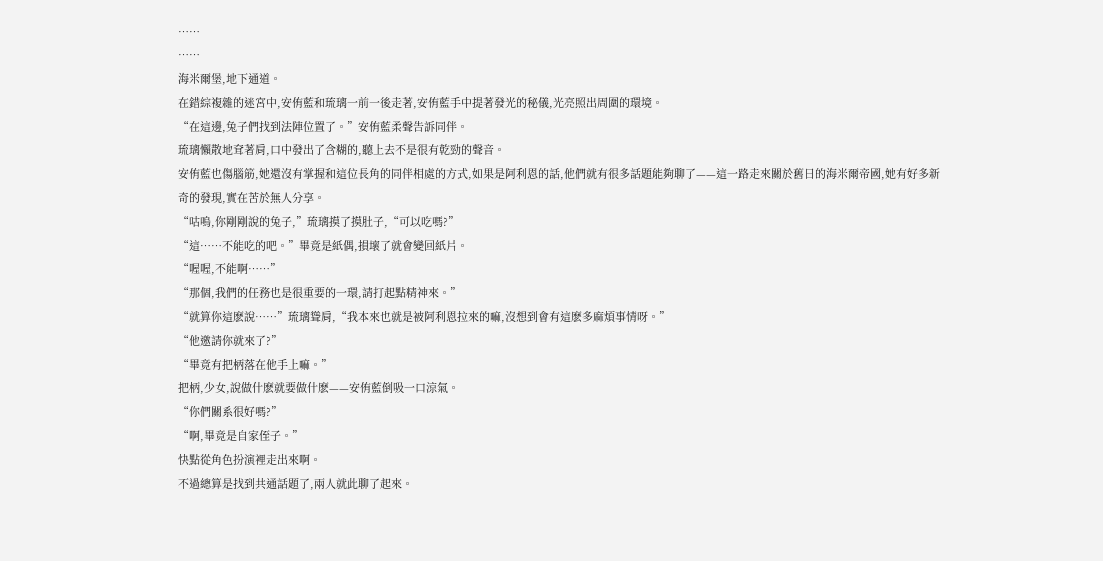……
……
海米爾堡,地下通道。
在錯綜複雜的迷宮中,安侑藍和琉璃一前一後走著,安侑藍手中提著發光的秘儀,光亮照出周圍的環境。
“在這邊,兔子們找到法陣位置了。”安侑藍柔聲告訴同伴。
琉璃懶散地耷著肩,口中發出了含糊的,聽上去不是很有乾勁的聲音。
安侑藍也傷腦筋,她還沒有掌握和這位長角的同伴相處的方式,如果是阿利恩的話,他們就有很多話題能夠聊了——這一路走來關於舊日的海米爾帝國,她有好多新奇的發現,實在苦於無人分享。
“咕嗚,你剛剛說的兔子,”琉璃摸了摸肚子,“可以吃嗎?”
“這……不能吃的吧。”畢竟是紙偶,損壞了就會變回紙片。
“喔喔,不能啊……”
“那個,我們的任務也是很重要的一環,請打起點精神來。”
“就算你這麽說……”琉璃聳肩,“我本來也就是被阿利恩拉來的嘛,沒想到會有這麽多麻煩事情呀。”
“他邀請你就來了?”
“畢竟有把柄落在他手上嘛。”
把柄,少女,說做什麽就要做什麽——安侑藍倒吸一口涼氣。
“你們關系很好嗎?”
“啊,畢竟是自家侄子。”
快點從角色扮演裡走出來啊。
不過總算是找到共通話題了,兩人就此聊了起來。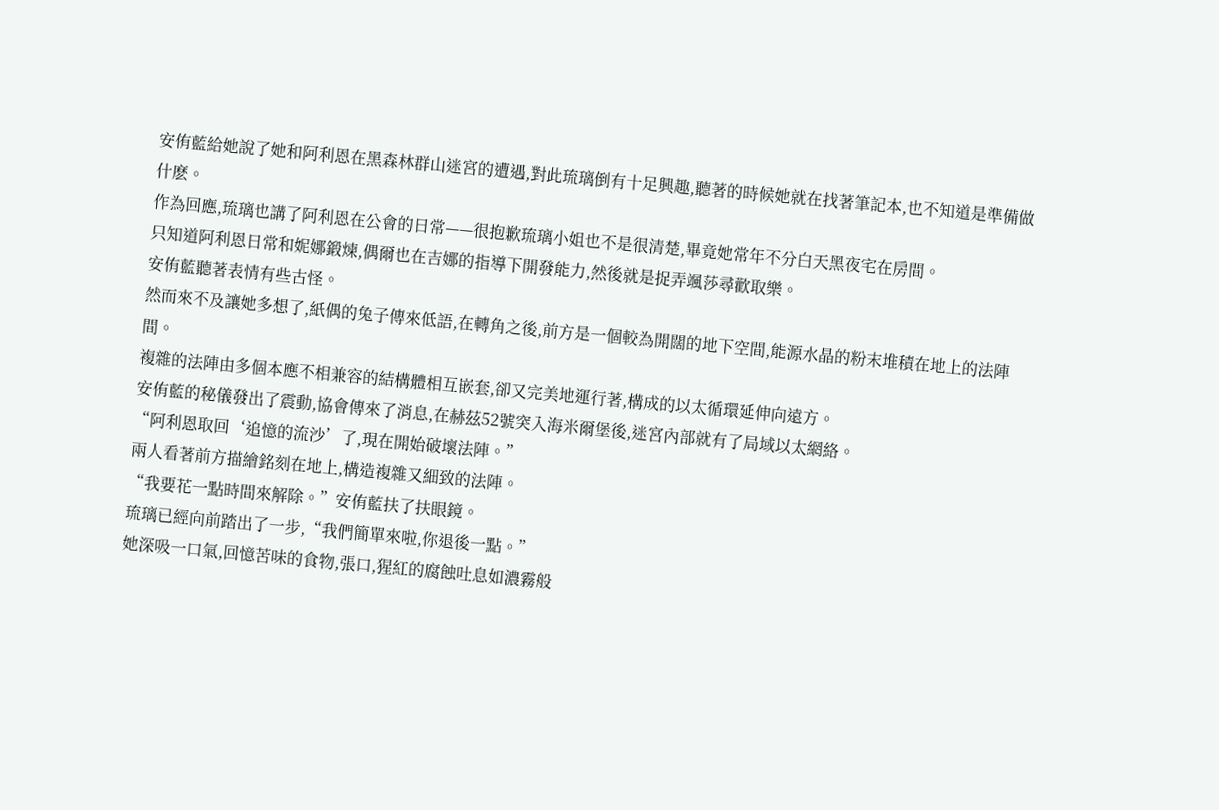安侑藍給她說了她和阿利恩在黑森林群山迷宮的遭遇,對此琉璃倒有十足興趣,聽著的時候她就在找著筆記本,也不知道是準備做什麽。
作為回應,琉璃也講了阿利恩在公會的日常——很抱歉琉璃小姐也不是很清楚,畢竟她常年不分白天黑夜宅在房間。
只知道阿利恩日常和妮娜鍛煉,偶爾也在吉娜的指導下開發能力,然後就是捉弄颯莎尋歡取樂。
安侑藍聽著表情有些古怪。
然而來不及讓她多想了,紙偶的兔子傳來低語,在轉角之後,前方是一個較為開闊的地下空間,能源水晶的粉末堆積在地上的法陣間。
複雜的法陣由多個本應不相兼容的結構體相互嵌套,卻又完美地運行著,構成的以太循環延伸向遠方。
安侑藍的秘儀發出了震動,協會傳來了消息,在赫茲52號突入海米爾堡後,迷宮內部就有了局域以太網絡。
“阿利恩取回‘追憶的流沙’了,現在開始破壞法陣。”
兩人看著前方描繪銘刻在地上,構造複雜又細致的法陣。
“我要花一點時間來解除。”安侑藍扶了扶眼鏡。
琉璃已經向前踏出了一步,“我們簡單來啦,你退後一點。”
她深吸一口氣,回憶苦味的食物,張口,猩紅的腐蝕吐息如濃霧般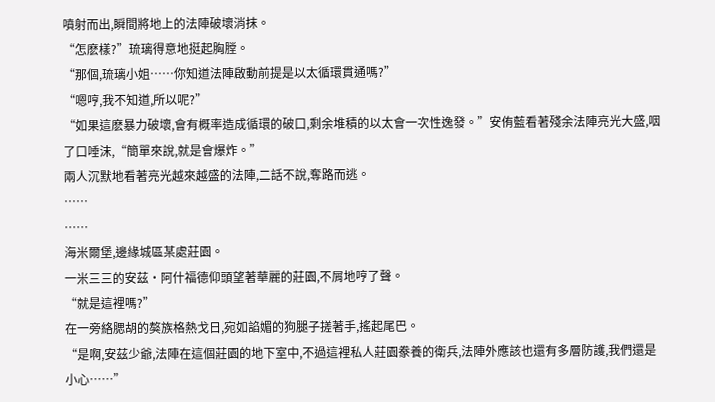噴射而出,瞬間將地上的法陣破壞消抹。
“怎麽樣?”琉璃得意地挺起胸膛。
“那個,琉璃小姐……你知道法陣啟動前提是以太循環貫通嗎?”
“嗯哼,我不知道,所以呢?”
“如果這麽暴力破壞,會有概率造成循環的破口,剩余堆積的以太會一次性逸發。”安侑藍看著殘余法陣亮光大盛,咽了口唾沫,“簡單來說,就是會爆炸。”
兩人沉默地看著亮光越來越盛的法陣,二話不說,奪路而逃。
……
……
海米爾堡,邊緣城區某處莊園。
一米三三的安茲·阿什福德仰頭望著華麗的莊園,不屑地哼了聲。
“就是這裡嗎?”
在一旁絡腮胡的獒族格熱戈日,宛如諂媚的狗腿子搓著手,搖起尾巴。
“是啊,安茲少爺,法陣在這個莊園的地下室中,不過這裡私人莊園豢養的衛兵,法陣外應該也還有多層防護,我們還是小心……”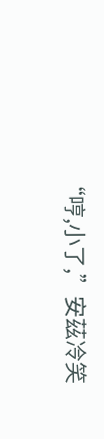“哼,小了,”安茲冷笑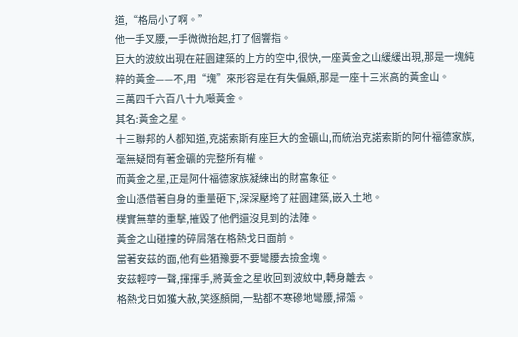道,“格局小了啊。”
他一手叉腰,一手微微抬起,打了個響指。
巨大的波紋出現在莊園建築的上方的空中,很快,一座黃金之山緩緩出現,那是一塊純粹的黃金——不,用“塊”來形容是在有失偏頗,那是一座十三米高的黃金山。
三萬四千六百八十九噸黃金。
其名:黃金之星。
十三聯邦的人都知道,克諾索斯有座巨大的金礦山,而統治克諾索斯的阿什福德家族,毫無疑問有著金礦的完整所有權。
而黃金之星,正是阿什福德家族凝練出的財富象征。
金山憑借著自身的重量砸下,深深壓垮了莊園建築,嵌入土地。
樸實無華的重擊,摧毀了他們還沒見到的法陣。
黃金之山碰撞的碎屑落在格熱戈日面前。
當著安茲的面,他有些猶豫要不要彎腰去撿金塊。
安茲輕哼一聲,揮揮手,將黃金之星收回到波紋中,轉身離去。
格熱戈日如獲大赦,笑逐顏開,一點都不寒磣地彎腰,掃蕩。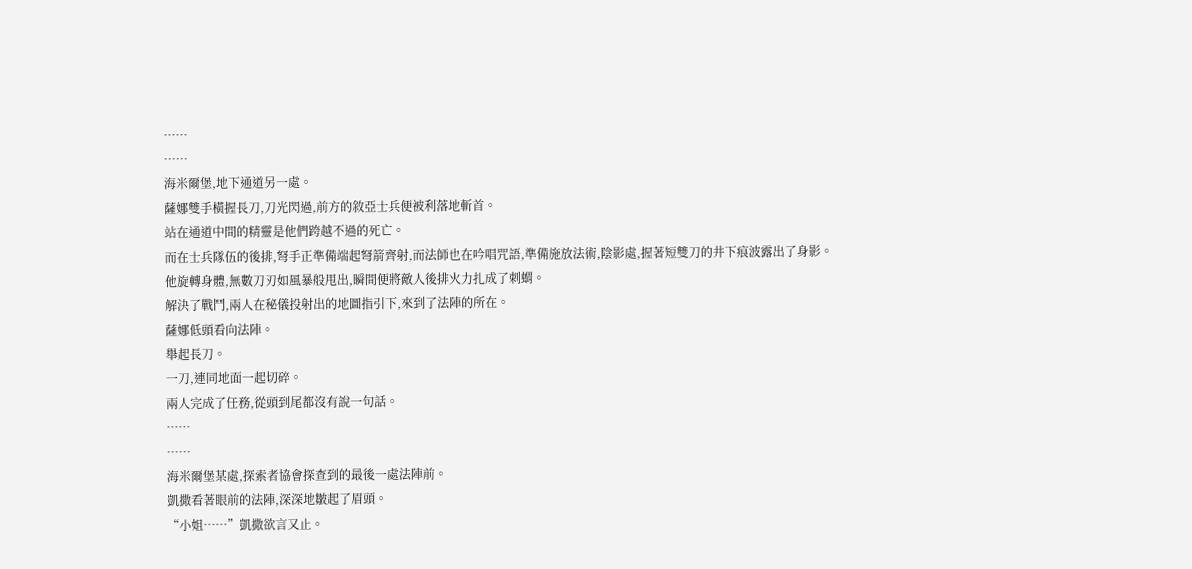……
……
海米爾堡,地下通道另一處。
薩娜雙手橫握長刀,刀光閃過,前方的敘亞士兵便被利落地斬首。
站在通道中間的精靈是他們跨越不過的死亡。
而在士兵隊伍的後排,弩手正準備端起弩箭齊射,而法師也在吟唱咒語,準備施放法術,陰影處,握著短雙刀的井下痕波露出了身影。
他旋轉身體,無數刀刃如風暴般甩出,瞬間便將敵人後排火力扎成了刺蝟。
解決了戰鬥,兩人在秘儀投射出的地圖指引下,來到了法陣的所在。
薩娜低頭看向法陣。
舉起長刀。
一刀,連同地面一起切碎。
兩人完成了任務,從頭到尾都沒有說一句話。
……
……
海米爾堡某處,探索者協會探查到的最後一處法陣前。
凱撒看著眼前的法陣,深深地皺起了眉頭。
“小姐……”凱撒欲言又止。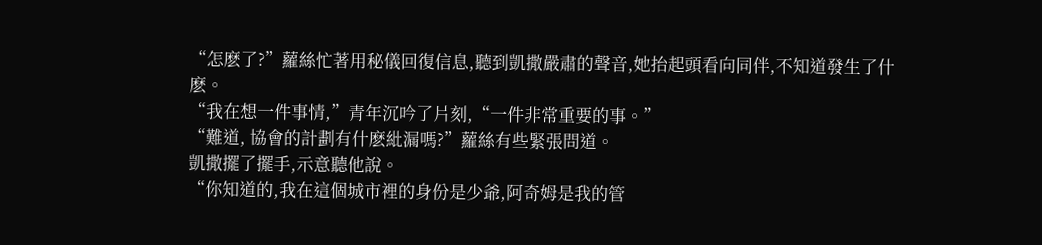“怎麽了?”蘿絲忙著用秘儀回復信息,聽到凱撒嚴肅的聲音,她抬起頭看向同伴,不知道發生了什麽。
“我在想一件事情,”青年沉吟了片刻,“一件非常重要的事。”
“難道, 協會的計劃有什麽紕漏嗎?”蘿絲有些緊張問道。
凱撒擺了擺手,示意聽他說。
“你知道的,我在這個城市裡的身份是少爺,阿奇姆是我的管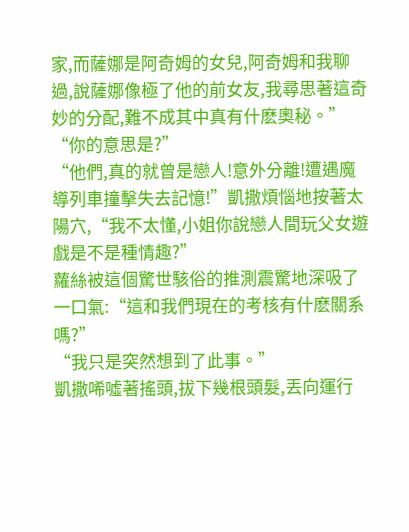家,而薩娜是阿奇姆的女兒,阿奇姆和我聊過,說薩娜像極了他的前女友,我尋思著這奇妙的分配,難不成其中真有什麽奧秘。”
“你的意思是?”
“他們,真的就曾是戀人!意外分離!遭遇魔導列車撞擊失去記憶!”凱撒煩惱地按著太陽穴,“我不太懂,小姐你說戀人間玩父女遊戲是不是種情趣?”
蘿絲被這個驚世駭俗的推測震驚地深吸了一口氣:“這和我們現在的考核有什麽關系嗎?”
“我只是突然想到了此事。”
凱撒唏噓著搖頭,拔下幾根頭髮,丟向運行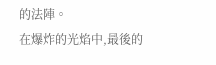的法陣。
在爆炸的光焰中,最後的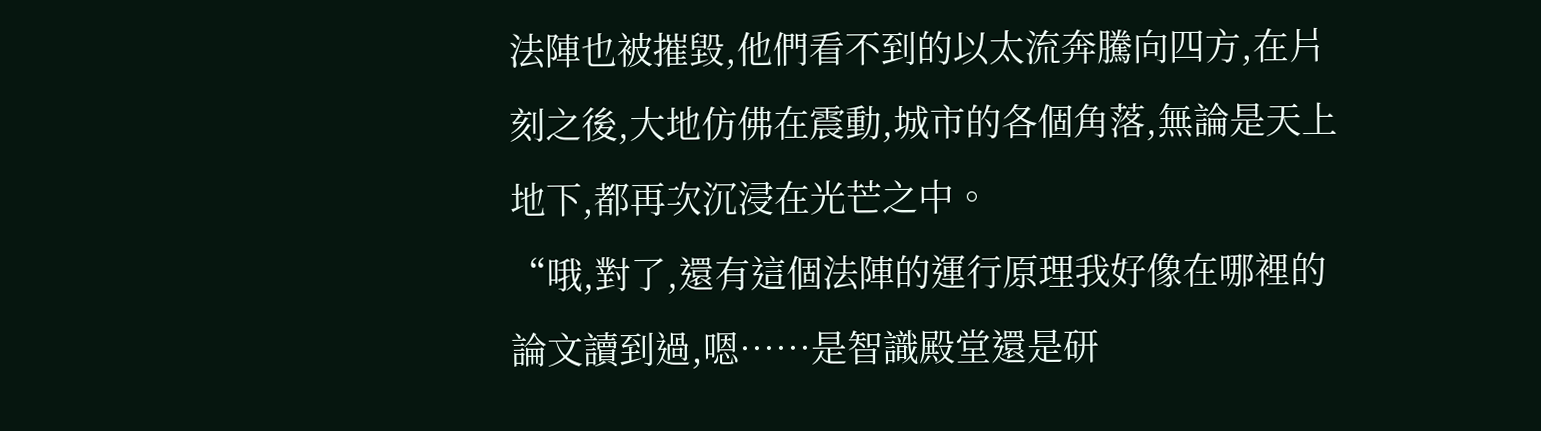法陣也被摧毀,他們看不到的以太流奔騰向四方,在片刻之後,大地仿佛在震動,城市的各個角落,無論是天上地下,都再次沉浸在光芒之中。
“哦,對了,還有這個法陣的運行原理我好像在哪裡的論文讀到過,嗯……是智識殿堂還是研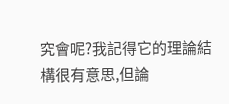究會呢?我記得它的理論結構很有意思,但論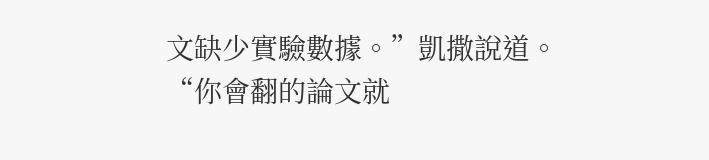文缺少實驗數據。”凱撒說道。
“你會翻的論文就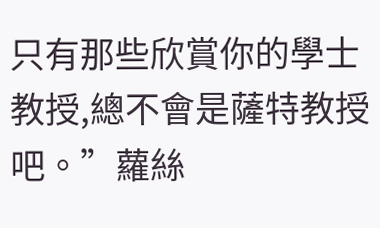只有那些欣賞你的學士教授,總不會是薩特教授吧。”蘿絲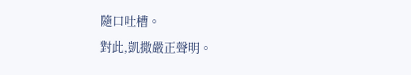隨口吐槽。
對此,凱撒嚴正聲明。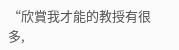“欣賞我才能的教授有很多,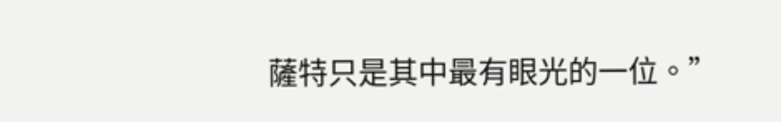薩特只是其中最有眼光的一位。”